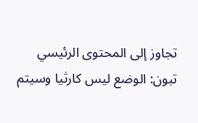تجاوز إلى المحتوى الرئيسي
تبون: الوضع ليس كارثيا وسيتم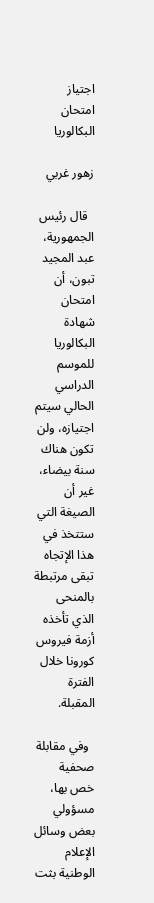اجتياز امتحان البكالوريا

زهور غربي

  قال رئيس الجمهورية، عبد المجيد تبون، أن امتحان شهادة البكالوريا للموسم الدراسي الحالي سيتم اجتيازه، ولن تكون هناك سنة بيضاء، غير أن الصيغة التي ستتخذ في هذا الإتجاه تبقى مرتبطة بالمنحى الذي تأخذه أزمة فيروس كورونا خلال الفترة المقبلة.

  وفي مقابلة صحفية خص بها، مسؤولي بعض وسائل الإعلام الوطنية بثت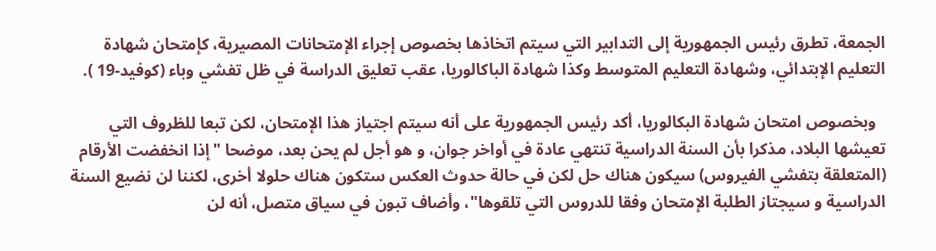الجمعة، تطرق رئيس الجمهورية إلى التدابير التي سيتم اتخاذها بخصوص إجراء الإمتحانات المصيرية، كإمتحان شهادة التعليم الإبتدائي، وشهادة التعليم المتوسط وكذا شهادة الباكالوريا، عقب تعليق الدراسة في ظل تفشي وباء (كوفيد-19 ).

  وبخصوص امتحان شهادة البكالوريا، أكد رئيس الجمهورية على أنه سيتم اجتياز هذا الإمتحان، لكن تبعا للظروف التي تعيشها البلاد، مذكرا بأن السنة الدراسية تنتهي عادة في أواخر جوان، و هو أجل لم يحن بعد، موضحا "إذا انخفضت الأرقام (المتعلقة بتفشي الفيروس) سيكون هناك حل لكن في حالة حدوث العكس ستكون هناك حلولا أخرى، لكننا لن نضيع السنة الدراسية و سيجتاز الطلبة الإمتحان وفقا للدروس التي تلقوها"، وأضاف تبون في سياق متصل، أنه لن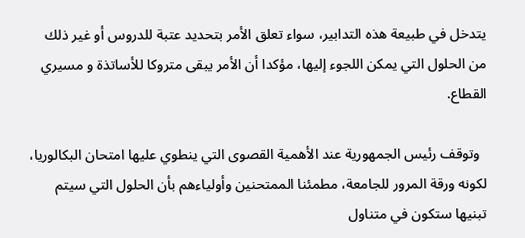يتدخل في طبيعة هذه التدابير، سواء تعلق الأمر بتحديد عتبة للدروس أو غير ذلك من الحلول التي يمكن اللجوء إليها، مؤكدا أن الأمر يبقى متروكا للأساتذة و مسيري القطاع.

  وتوقف رئيس الجمهورية عند الأهمية القصوى التي ينطوي عليها امتحان البكالوريا، لكونه ورقة المرور للجامعة، مطمئنا الممتحنين وأولياءهم بأن الحلول التي سيتم تبنيها ستكون في متناول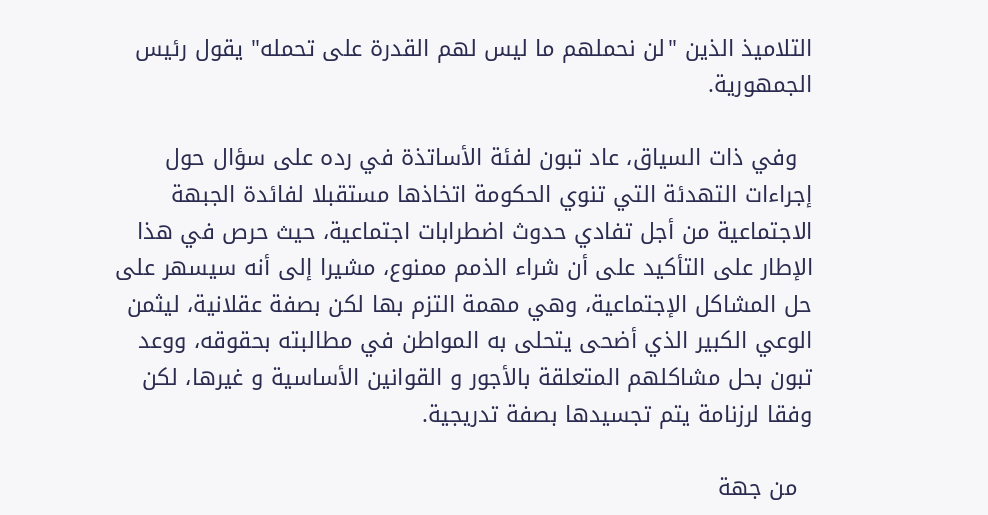التلاميذ الذين "لن نحملهم ما ليس لهم القدرة على تحمله" يقول رئيس الجمهورية.

  وفي ذات السياق، عاد تبون لفئة الأساتذة في رده على سؤال حول إجراءات التهدئة التي تنوي الحكومة اتخاذها مستقبلا لفائدة الجبهة الاجتماعية من أجل تفادي حدوث اضطرابات اجتماعية، حيث حرص في هذا الإطار على التأكيد على أن شراء الذمم ممنوع، مشيرا إلى أنه سيسهر على حل المشاكل الإجتماعية، وهي مهمة التزم بها لكن بصفة عقلانية، ليثمن الوعي الكبير الذي أضحى يتحلى به المواطن في مطالبته بحقوقه، ووعد تبون بحل مشاكلهم المتعلقة بالأجور و القوانين الأساسية و غيرها، لكن وفقا لرزنامة يتم تجسيدها بصفة تدريجية.

  من جهة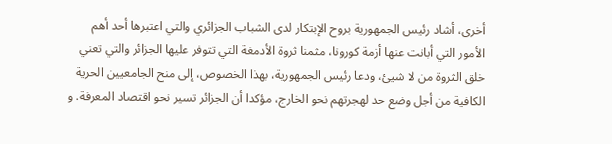أخرى، أشاد رئيس الجمهورية بروح الإبتكار لدى الشباب الجزائري والتي اعتبرها أحد أهم الأمور التي أبانت عنها أزمة كورونا، مثمنا ثروة الأدمغة التي تتوفر عليها الجزائر والتي تعني خلق الثروة من لا شيئ، ودعا رئيس الجمهورية، بهذا الخصوص، إلى منح الجامعيين الحرية الكافية من أجل وضع حد لهجرتهم نحو الخارج، مؤكدا أن الجزائر تسير نحو اقتصاد المعرفة. و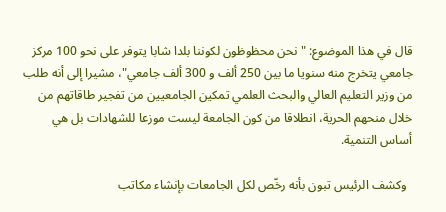قال في هذا الموضوع: "نحن محظوظون لكوننا بلدا شابا يتوفر على نحو 100 مركز جامعي يتخرج منه سنويا ما بين 250 ألف و 300 ألف جامعي"، مشيرا إلى أنه طلب من وزير التعليم العالي والبحث العلمي تمكين الجامعيين من تفجير طاقاتهم من خلال منحهم الحرية، انطلاقا من كون الجامعة ليست موزعا للشهادات بل هي أساس التنمية.

  وكشف الرئيس تبون بأنه رخّص لكل الجامعات بإنشاء مكاتب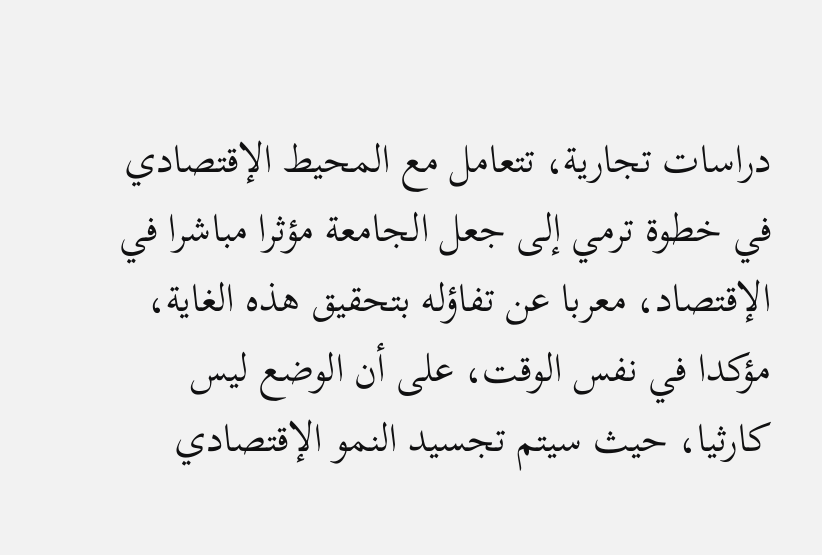دراسات تجارية، تتعامل مع المحيط الإقتصادي في خطوة ترمي إلى جعل الجامعة مؤثرا مباشرا في الإقتصاد، معربا عن تفاؤله بتحقيق هذه الغاية، مؤكدا في نفس الوقت، على أن الوضع ليس كارثيا، حيث سيتم تجسيد النمو الإقتصادي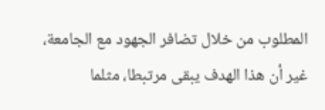المطلوب من خلال تضافر الجهود مع الجامعة، غير أن هذا الهدف يبقى مرتبطا، مثلما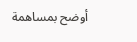أوضح بمساهمة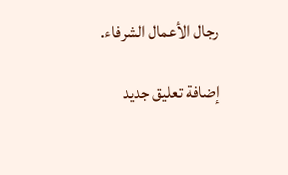رجال الأعمال الشرفاء.

إضافة تعليق جديد